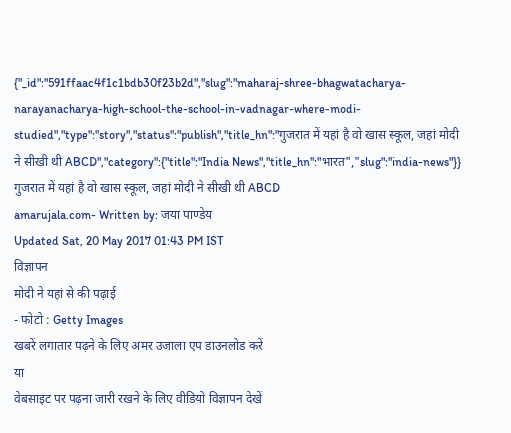{"_id":"591ffaac4f1c1bdb30f23b2d","slug":"maharaj-shree-bhagwatacharya-narayanacharya-high-school-the-school-in-vadnagar-where-modi-studied","type":"story","status":"publish","title_hn":"गुजरात में यहां है वो खास स्कूल, जहां मोदी ने सीखी थी ABCD","category":{"title":"India News","title_hn":"भारत","slug":"india-news"}}
गुजरात में यहां है वो खास स्कूल, जहां मोदी ने सीखी थी ABCD
amarujala.com- Written by: जया पाण्डेय
Updated Sat, 20 May 2017 01:43 PM IST
विज्ञापन
मोदी ने यहां से की पढ़ाई
- फोटो : Getty Images
खबरें लगातार पढ़ने के लिए अमर उजाला एप डाउनलोड करें
या
वेबसाइट पर पढ़ना जारी रखने के लिए वीडियो विज्ञापन देखें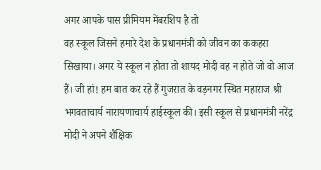अगर आपके पास प्रीमियम मेंबरशिप है तो
वह स्कूल जिसने हमारे देश के प्रधानमंत्री को जीवन का ककहरा सिखाया। अगर ये स्कूल न होता तो शायद मोदी वह न होते जो वो आज हैं। जी हां! हम बात कर रहे हैं गुजरात के वड़नगर स्थित महाराज श्री भगवताचार्य नारायणाचार्य हाईस्कूल की। इसी स्कूल से प्रधानमंत्री नरेंद्र मोदी ने अपने शैक्षिक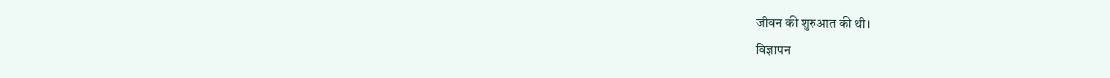जीवन की शुरुआत की थी।
विज्ञापन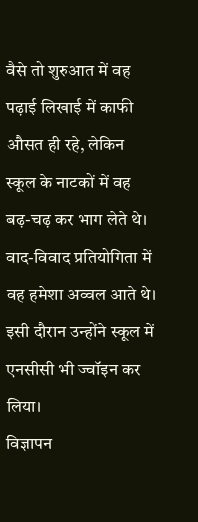वैसे तो शुरुआत में वह पढ़ाई लिखाई में काफी औसत ही रहे, लेकिन स्कूल के नाटकों में वह बढ़-चढ़ कर भाग लेते थे। वाद-विवाद प्रतियोगिता में वह हमेशा अव्वल आते थे। इसी दौरान उन्होंने स्कूल में एनसीसी भी ज्वॉइन कर लिया।
विज्ञापन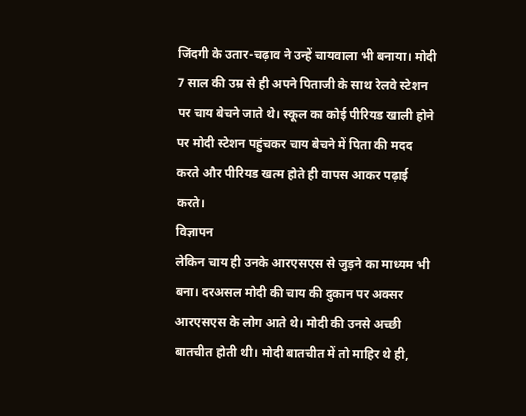जिंदगी के उतार-चढ़ाव ने उन्हें चायवाला भी बनाया। मोदी 7 साल की उम्र से ही अपने पिताजी के साथ रेलवे स्टेशन पर चाय बेचने जाते थे। स्कूल का कोई पीरियड खाली होने पर मोदी स्टेशन पहुंचकर चाय बेचने में पिता की मदद करते और पीरियड खत्म होते ही वापस आकर पढ़ाई करते।
विज्ञापन
लेकिन चाय ही उनके आरएसएस से जुड़ने का माध्यम भी बना। दरअसल मोदी की चाय की दुकान पर अक्सर आरएसएस के लोग आते थे। मोदी की उनसे अच्छी बातचीत होती थी। मोदी बातचीत में तो माहिर थे ही,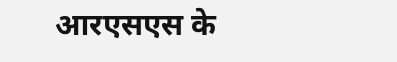आरएसएस के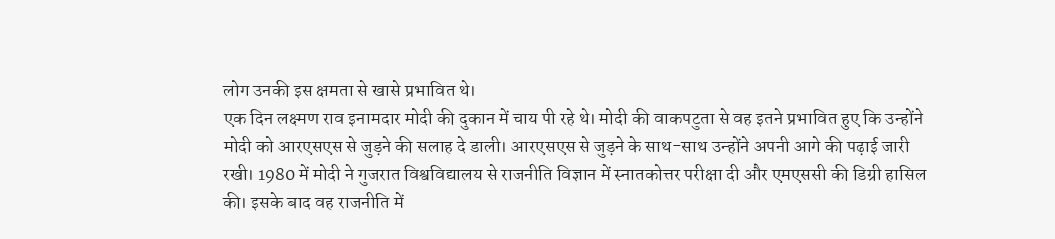लोग उनकी इस क्षमता से खासे प्रभावित थे।
एक दिन लक्ष्मण राव इनामदार मोदी की दुकान में चाय पी रहे थे। मोदी की वाकपटुता से वह इतने प्रभावित हुए कि उन्होंने मोदी को आरएसएस से जुड़ने की सलाह दे डाली। आरएसएस से जुड़ने के साथ-साथ उन्होंने अपनी आगे की पढ़ाई जारी रखी। 1980 में मोदी ने गुजरात विश्वविद्यालय से राजनीति विज्ञान में स्नातकोत्तर परीक्षा दी और एमएससी की डिग्री हासिल की। इसके बाद वह राजनीति में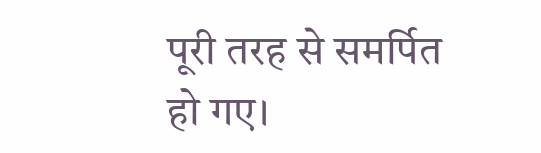पूरी तरह से समर्पित हो गए।